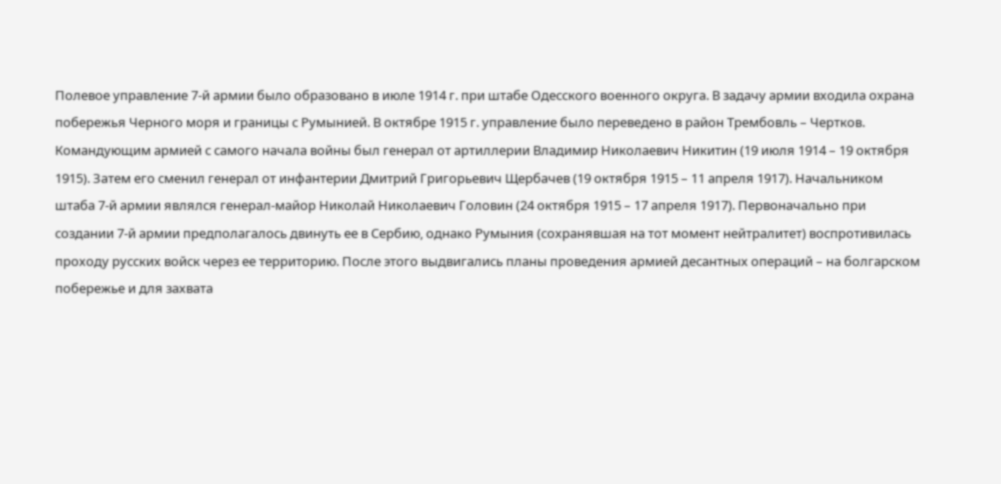Полевое управление 7-й армии было образовано в июле 1914 г. при штабе Одесского военного округа. В задачу армии входила охрана побережья Черного моря и границы с Румынией. В октябре 1915 г. управление было переведено в район Трембовль – Чертков. Командующим армией с самого начала войны был генерал от артиллерии Владимир Николаевич Никитин (19 июля 1914 – 19 октября 1915). Затем его сменил генерал от инфантерии Дмитрий Григорьевич Щербачев (19 октября 1915 – 11 апреля 1917). Начальником штаба 7-й армии являлся генерал-майор Николай Николаевич Головин (24 октября 1915 – 17 апреля 1917). Первоначально при создании 7-й армии предполагалось двинуть ее в Сербию, однако Румыния (сохранявшая на тот момент нейтралитет) воспротивилась проходу русских войск через ее территорию. После этого выдвигались планы проведения армией десантных операций – на болгарском побережье и для захвата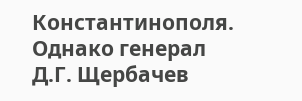Константинополя. Однако генерал Д.Г. Щербачев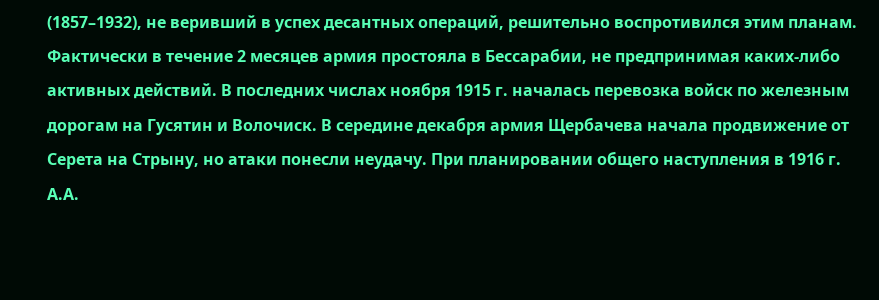(1857–1932), не веривший в успех десантных операций, решительно воспротивился этим планам. Фактически в течение 2 месяцев армия простояла в Бессарабии, не предпринимая каких-либо активных действий. В последних числах ноября 1915 г. началась перевозка войск по железным дорогам на Гусятин и Волочиск. В середине декабря армия Щербачева начала продвижение от Серета на Стрыну, но атаки понесли неудачу. При планировании общего наступления в 1916 г. А.А.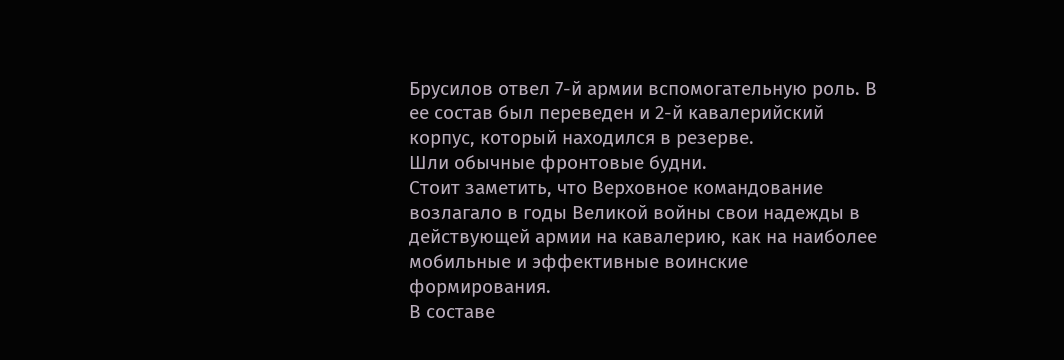Брусилов отвел 7-й армии вспомогательную роль. В ее состав был переведен и 2-й кавалерийский корпус, который находился в резерве.
Шли обычные фронтовые будни.
Стоит заметить, что Верховное командование возлагало в годы Великой войны свои надежды в действующей армии на кавалерию, как на наиболее мобильные и эффективные воинские формирования.
В составе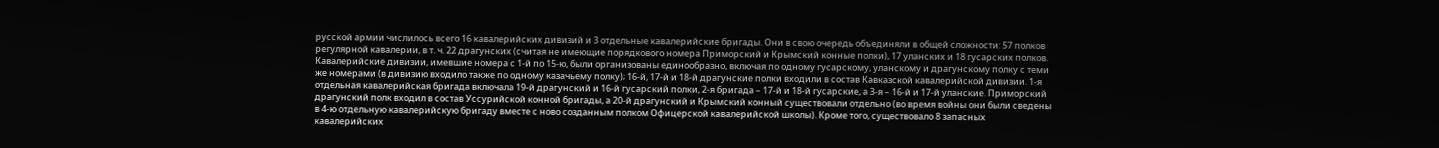русской армии числилось всего 16 кавалерийских дивизий и 3 отдельные кавалерийские бригады. Они в свою очередь объединяли в общей сложности: 57 полков регулярной кавалерии, в т. ч. 22 драгунских (считая не имеющие порядкового номера Приморский и Крымский конные полки), 17 уланских и 18 гусарских полков. Кавалерийские дивизии, имевшие номера с 1-й по 15-ю, были организованы единообразно, включая по одному гусарскому, уланскому и драгунскому полку с теми же номерами (в дивизию входило также по одному казачьему полку); 16-й, 17-й и 18-й драгунские полки входили в состав Кавказской кавалерийской дивизии. 1-я отдельная кавалерийская бригада включала 19-й драгунский и 16-й гусарский полки, 2-я бригада – 17-й и 18-й гусарские, а 3-я – 16-й и 17-й уланские. Приморский драгунский полк входил в состав Уссурийской конной бригады, а 20-й драгунский и Крымский конный существовали отдельно (во время войны они были сведены в 4-ю отдельную кавалерийскую бригаду вместе с ново созданным полком Офицерской кавалерийской школы). Кроме того, существовало 8 запасных кавалерийских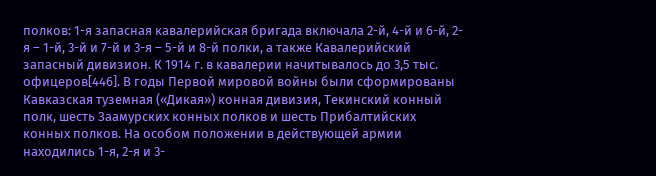полков: 1-я запасная кавалерийская бригада включала 2-й, 4-й и 6-й, 2-я – 1-й, 3-й и 7-й и 3-я – 5-й и 8-й полки, а также Кавалерийский запасный дивизион. К 1914 г. в кавалерии начитывалось до 3,5 тыс. офицеров[446]. В годы Первой мировой войны были сформированы Кавказская туземная («Дикая») конная дивизия, Текинский конный полк, шесть Заамурских конных полков и шесть Прибалтийских конных полков. На особом положении в действующей армии находились 1-я, 2-я и 3-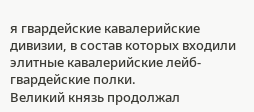я гвардейские кавалерийские дивизии, в состав которых входили элитные кавалерийские лейб-гвардейские полки.
Великий князь продолжал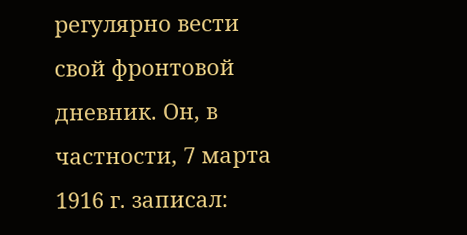регулярно вести свой фронтовой дневник. Он, в частности, 7 марта 1916 г. записал: